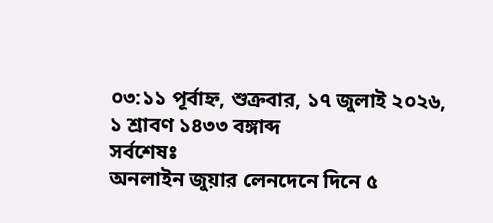০৩:১১ পূর্বাহ্ন, শুক্রবার, ১৭ জুলাই ২০২৬, ১ শ্রাবণ ১৪৩৩ বঙ্গাব্দ
সর্বশেষঃ
অনলাইন জুয়ার লেনদেনে দিনে ৫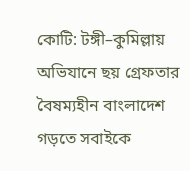কোটি: টঙ্গী–কুমিল্লায় অভিযানে ছয় গ্রেফতার বৈষম্যহীন বাংলাদেশ গড়তে সবাইকে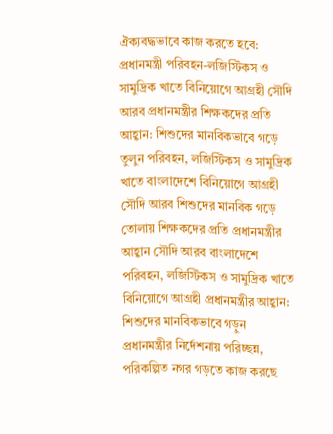ঐক্যবদ্ধভাবে কাজ করতে হবে: প্রধানমন্ত্রী পরিবহন-লজিস্টিকস ও সামুদ্রিক খাতে বিনিয়োগে আগ্রহী সৌদি আরব প্রধানমন্ত্রীর শিক্ষকদের প্রতি আহ্বান: শিশুদের মানবিকভাবে গড়ে তুলুন পরিবহন, লজিস্টিকস ও সামুদ্রিক খাতে বাংলাদেশে বিনিয়োগে আগ্রহী সৌদি আরব শিশুদের মানবিক গড়ে তোলায় শিক্ষকদের প্রতি প্রধানমন্ত্রীর আহ্বান সৌদি আরব বাংলাদেশে পরিবহন, লজিস্টিকস ও সামুদ্রিক খাতে বিনিয়োগে আগ্রহী প্রধানমন্ত্রীর আহ্বান: শিশুদের মানবিকভাবে গড়ুন প্রধানমন্ত্রীর নির্দেশনায় পরিচ্ছন্ন, পরিকল্পিত নগর গড়তে কাজ করছে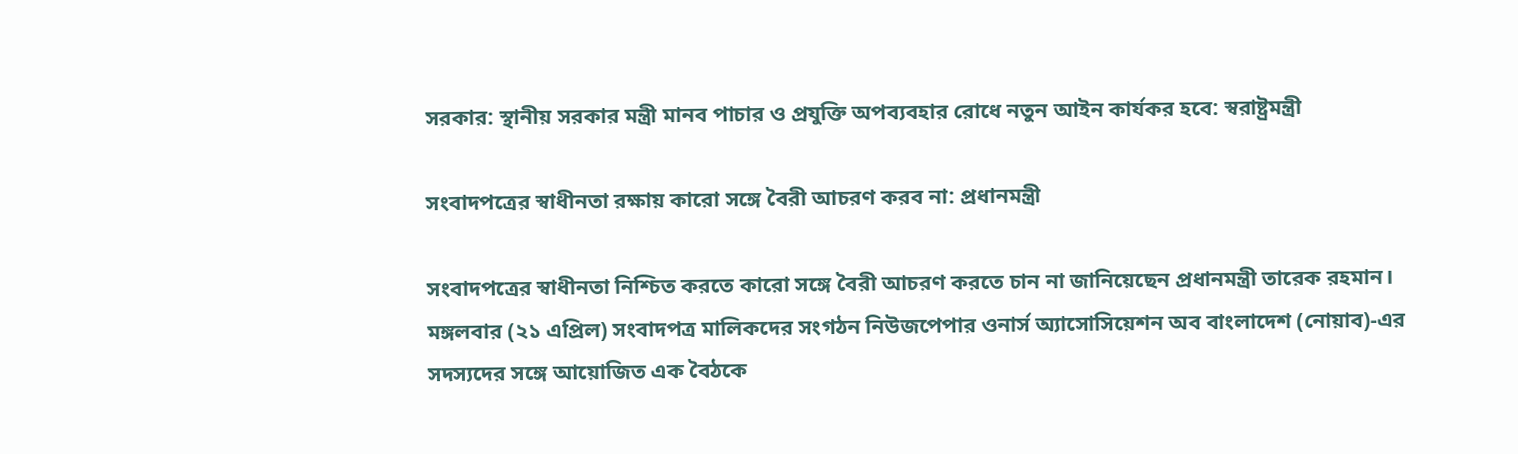সরকার: স্থানীয় সরকার মন্ত্রী মানব পাচার ও প্রযুক্তি অপব্যবহার রোধে নতুন আইন কার্যকর হবে: স্বরাষ্ট্রমন্ত্রী

সংবাদপত্রের স্বাধীনতা রক্ষায় কারো সঙ্গে বৈরী আচরণ করব না: প্রধানমন্ত্রী

সংবাদপত্রের স্বাধীনতা নিশ্চিত করতে কারো সঙ্গে বৈরী আচরণ করতে চান না জানিয়েছেন প্রধানমন্ত্রী তারেক রহমান। মঙ্গলবার (২১ এপ্রিল) সংবাদপত্র মালিকদের সংগঠন নিউজপেপার ওনার্স অ্যাসোসিয়েশন অব বাংলাদেশ (নোয়াব)-এর সদস্যদের সঙ্গে আয়োজিত এক বৈঠকে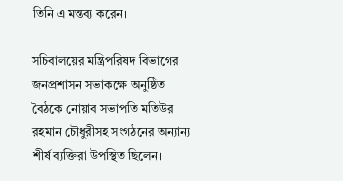তিনি এ মন্তব্য করেন।

সচিবালয়ের মন্ত্রিপরিষদ বিভাগের জনপ্রশাসন সভাকক্ষে অনুষ্ঠিত বৈঠকে নোয়াব সভাপতি মতিউর রহমান চৌধুরীসহ সংগঠনের অন্যান্য শীর্ষ ব্যক্তিরা উপস্থিত ছিলেন।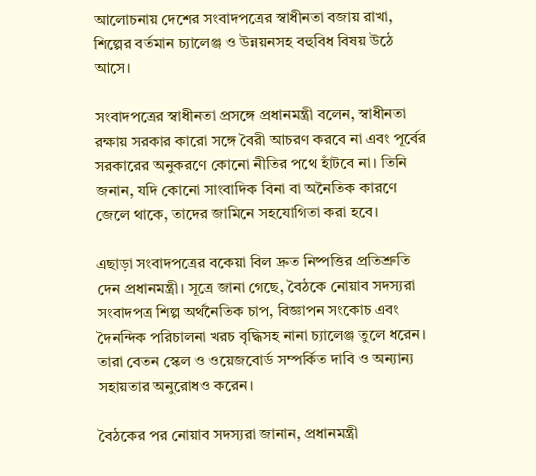আলোচনায় দেশের সংবাদপত্রের স্বাধীনতা বজায় রাখা, শিল্পের বর্তমান চ্যালেঞ্জ ও উন্নয়নসহ বহুবিধ বিষয় উঠে আসে।

সংবাদপত্রের স্বাধীনতা প্রসঙ্গে প্রধানমন্ত্রী বলেন, স্বাধীনতা রক্ষায় সরকার কারো সঙ্গে বৈরী আচরণ করবে না এবং পূর্বের সরকারের অনুকরণে কোনো নীতির পথে হাঁটবে না। তিনি জনান, যদি কোনো সাংবাদিক বিনা বা অনৈতিক কারণে জেলে থাকে, তাদের জামিনে সহযোগিতা করা হবে।

এছাড়া সংবাদপত্রের বকেয়া বিল দ্রুত নিষ্পত্তির প্রতিশ্রুতি দেন প্রধানমন্ত্রী। সূত্রে জানা গেছে, বৈঠকে নোয়াব সদস্যরা সংবাদপত্র শিল্প অর্থনৈতিক চাপ, বিজ্ঞাপন সংকোচ এবং দৈনন্দিক পরিচালনা খরচ বৃদ্ধিসহ নানা চ্যালেঞ্জ তুলে ধরেন। তারা বেতন স্কেল ও ওয়েজবোর্ড সম্পর্কিত দাবি ও অন্যান্য সহায়তার অনুরোধও করেন।

বৈঠকের পর নোয়াব সদস্যরা জানান, প্রধানমন্ত্রী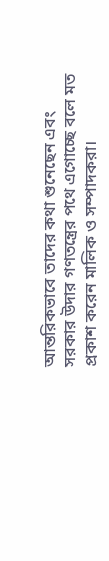আন্তরিকভাবে তাদের কথা শুনেছেন এবং সরকার উদার গণতন্ত্রের পথে এগোচ্ছে বলে মত প্রকাশ করেন মালিক ও সম্পাদকরা।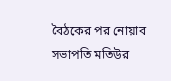বৈঠকের পর নোয়াব সভাপতি মতিউর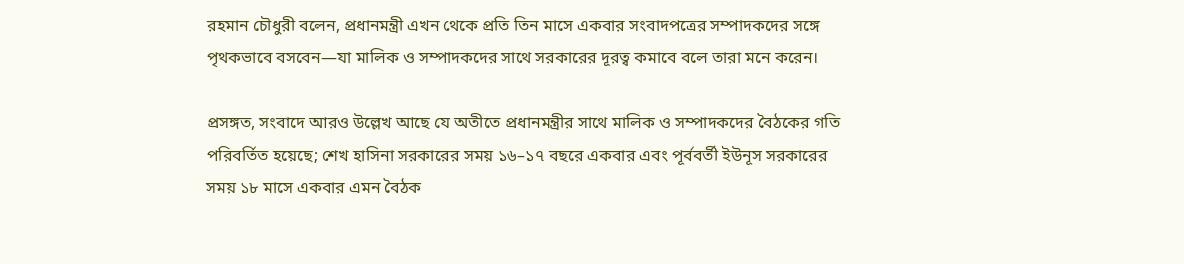রহমান চৌধুরী বলেন, প্রধানমন্ত্রী এখন থেকে প্রতি তিন মাসে একবার সংবাদপত্রের সম্পাদকদের সঙ্গে পৃথকভাবে বসবেন—যা মালিক ও সম্পাদকদের সাথে সরকারের দূরত্ব কমাবে বলে তারা মনে করেন।

প্রসঙ্গত, সংবাদে আরও উল্লেখ আছে যে অতীতে প্রধানমন্ত্রীর সাথে মালিক ও সম্পাদকদের বৈঠকের গতি পরিবর্তিত হয়েছে; শেখ হাসিনা সরকারের সময় ১৬–১৭ বছরে একবার এবং পূর্ববর্তী ইউনূস সরকারের সময় ১৮ মাসে একবার এমন বৈঠক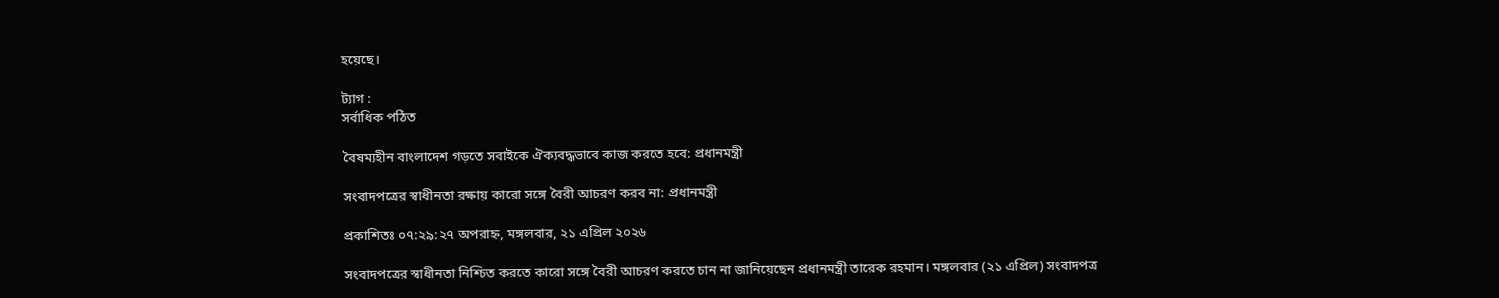হয়েছে।

ট্যাগ :
সর্বাধিক পঠিত

বৈষম্যহীন বাংলাদেশ গড়তে সবাইকে ঐক্যবদ্ধভাবে কাজ করতে হবে: প্রধানমন্ত্রী

সংবাদপত্রের স্বাধীনতা রক্ষায় কারো সঙ্গে বৈরী আচরণ করব না: প্রধানমন্ত্রী

প্রকাশিতঃ ০৭:২৯:২৭ অপরাহ্ন, মঙ্গলবার, ২১ এপ্রিল ২০২৬

সংবাদপত্রের স্বাধীনতা নিশ্চিত করতে কারো সঙ্গে বৈরী আচরণ করতে চান না জানিয়েছেন প্রধানমন্ত্রী তারেক রহমান। মঙ্গলবার (২১ এপ্রিল) সংবাদপত্র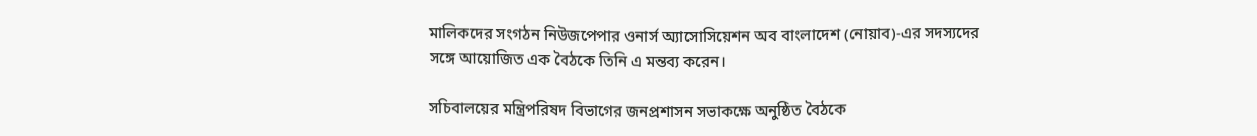মালিকদের সংগঠন নিউজপেপার ওনার্স অ্যাসোসিয়েশন অব বাংলাদেশ (নোয়াব)-এর সদস্যদের সঙ্গে আয়োজিত এক বৈঠকে তিনি এ মন্তব্য করেন।

সচিবালয়ের মন্ত্রিপরিষদ বিভাগের জনপ্রশাসন সভাকক্ষে অনুষ্ঠিত বৈঠকে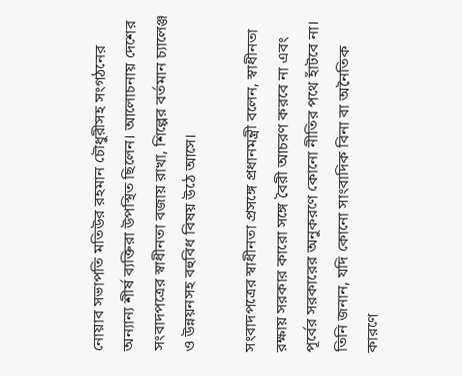নোয়াব সভাপতি মতিউর রহমান চৌধুরীসহ সংগঠনের অন্যান্য শীর্ষ ব্যক্তিরা উপস্থিত ছিলেন। আলোচনায় দেশের সংবাদপত্রের স্বাধীনতা বজায় রাখা, শিল্পের বর্তমান চ্যালেঞ্জ ও উন্নয়নসহ বহুবিধ বিষয় উঠে আসে।

সংবাদপত্রের স্বাধীনতা প্রসঙ্গে প্রধানমন্ত্রী বলেন, স্বাধীনতা রক্ষায় সরকার কারো সঙ্গে বৈরী আচরণ করবে না এবং পূর্বের সরকারের অনুকরণে কোনো নীতির পথে হাঁটবে না। তিনি জনান, যদি কোনো সাংবাদিক বিনা বা অনৈতিক কারণে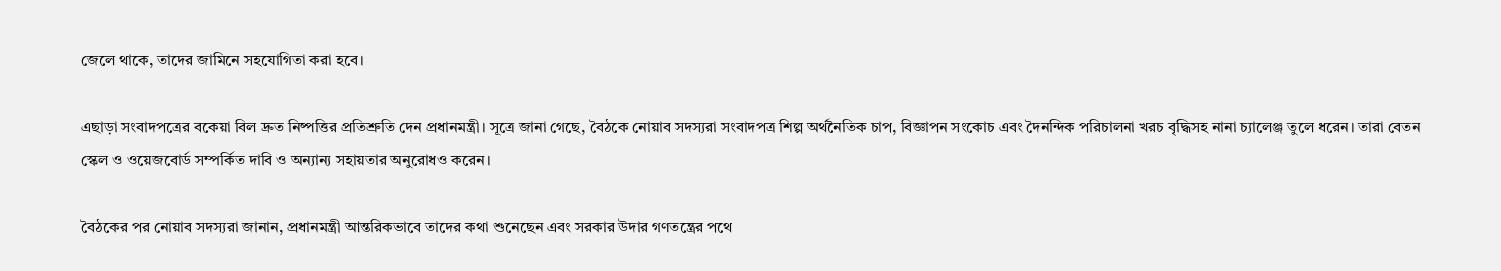জেলে থাকে, তাদের জামিনে সহযোগিতা করা হবে।

এছাড়া সংবাদপত্রের বকেয়া বিল দ্রুত নিষ্পত্তির প্রতিশ্রুতি দেন প্রধানমন্ত্রী। সূত্রে জানা গেছে, বৈঠকে নোয়াব সদস্যরা সংবাদপত্র শিল্প অর্থনৈতিক চাপ, বিজ্ঞাপন সংকোচ এবং দৈনন্দিক পরিচালনা খরচ বৃদ্ধিসহ নানা চ্যালেঞ্জ তুলে ধরেন। তারা বেতন স্কেল ও ওয়েজবোর্ড সম্পর্কিত দাবি ও অন্যান্য সহায়তার অনুরোধও করেন।

বৈঠকের পর নোয়াব সদস্যরা জানান, প্রধানমন্ত্রী আন্তরিকভাবে তাদের কথা শুনেছেন এবং সরকার উদার গণতন্ত্রের পথে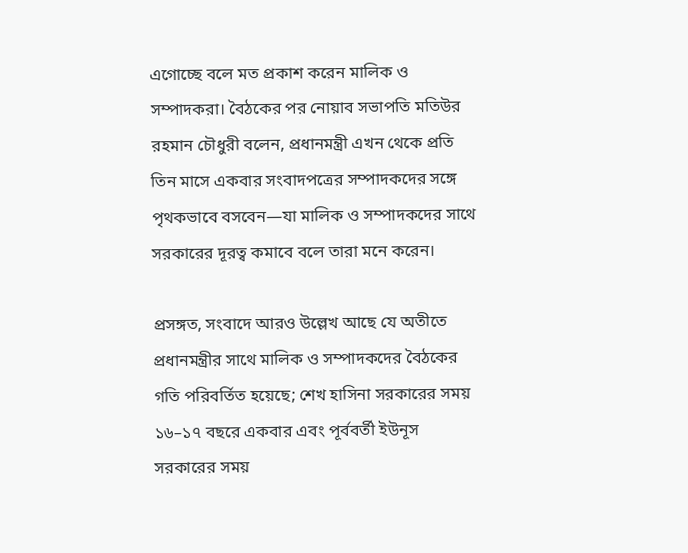এগোচ্ছে বলে মত প্রকাশ করেন মালিক ও সম্পাদকরা। বৈঠকের পর নোয়াব সভাপতি মতিউর রহমান চৌধুরী বলেন, প্রধানমন্ত্রী এখন থেকে প্রতি তিন মাসে একবার সংবাদপত্রের সম্পাদকদের সঙ্গে পৃথকভাবে বসবেন—যা মালিক ও সম্পাদকদের সাথে সরকারের দূরত্ব কমাবে বলে তারা মনে করেন।

প্রসঙ্গত, সংবাদে আরও উল্লেখ আছে যে অতীতে প্রধানমন্ত্রীর সাথে মালিক ও সম্পাদকদের বৈঠকের গতি পরিবর্তিত হয়েছে; শেখ হাসিনা সরকারের সময় ১৬–১৭ বছরে একবার এবং পূর্ববর্তী ইউনূস সরকারের সময়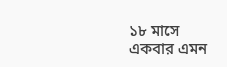১৮ মাসে একবার এমন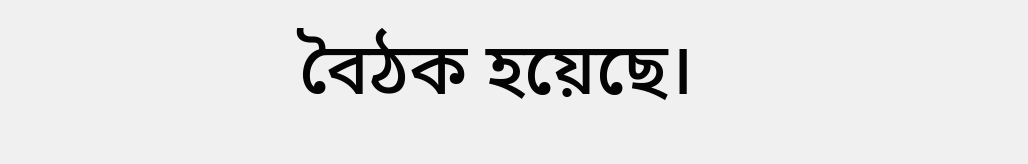বৈঠক হয়েছে।